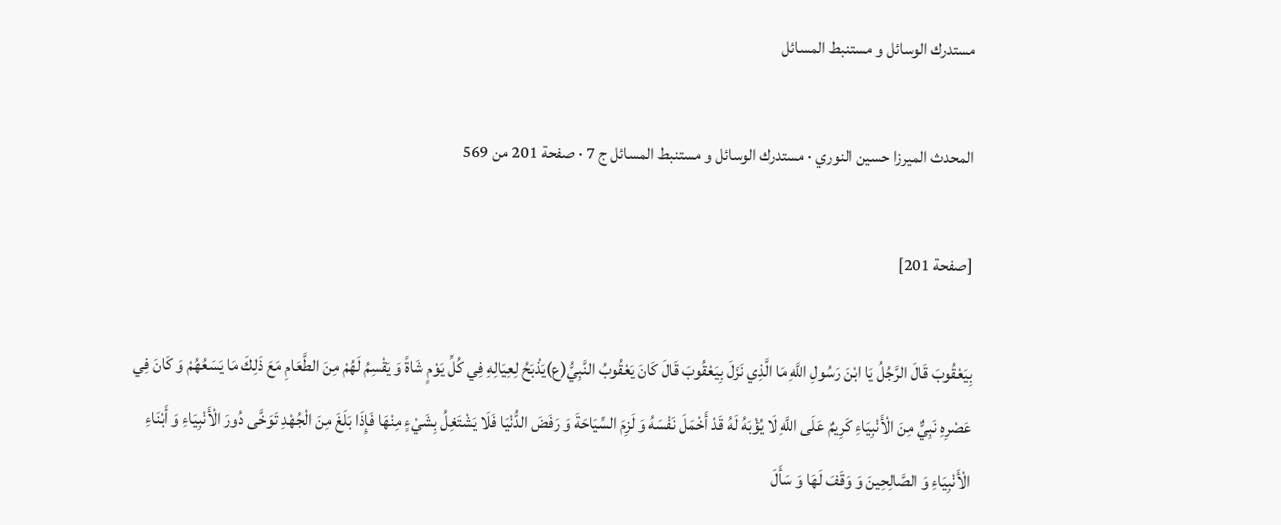مستدرك الوسائل و مستنبط المسائل

المحدث الميرزا حسين النوري · مستدرك الوسائل و مستنبط المسائل ج 7 · صفحة 201 من 569

[صفحة 201]

بِيَعْقُوبَ قَالَ الرَّجُلُ يَا ابْنَ رَسُولِ اللَّهِ مَا الَّذِي نَزَلَ بِيَعْقُوبَ قَالَ كَانَ يَعْقُوبُ النَّبِيُّ(ع)يَذْبَحُ لِعِيَالِهِ فِي كُلِّ يَوْمٍ شَاةً وَ يَقْسِمُ لَهُمْ مِنَ الطَّعَامِ مَعَ ذَلِكَ مَا يَسَعُهُمْ وَ كَانَ فِي عَصْرِهِ نَبِيٌّ مِنَ الْأَنْبِيَاءِ كَرِيمٌ عَلَى اللَّهِ لَا يُؤْبَهُ لَهُ قَدْ أَخْمَلَ نَفْسَهُ وَ لَزِمَ السِّيَاحَةَ وَ رَفَضَ الدُّنْيَا فَلَا يَشْتَغِلُ بِشَيْءٍ مِنْهَا فَإِذَا بَلَغَ مِنَ الْجُهْدِ تَوَخَّى دُورَ الْأَنْبِيَاءِ وَ أَبْنَاءِ الْأَنْبِيَاءِ وَ الصَّالِحِينَ وَ وَقَفَ لَهَا وَ سَأَلَ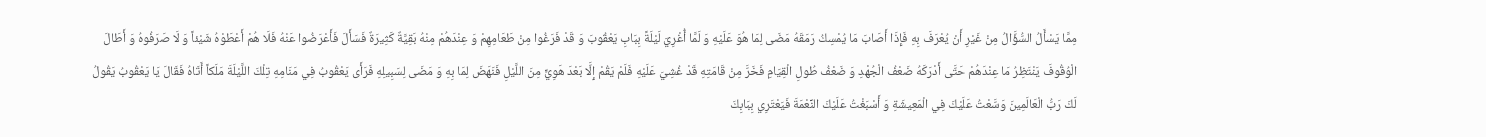مِمَّا يَسْأَلُ السُّؤَّالُ مِنْ غَيْرِ أَنْ يُعْرَفَ بِهِ فَإِذَا أَصَابَ مَا يُمْسِكُ رَمَقَهُ مَضَى لِمَا هُوَ عَلَيْهِ وَ لَمَّا أُغْرِيَ لَيْلَةً بِبَابِ يَعْقُوبَ وَ قَدْ فَرَغُوا مِنْ طَعَامِهِمْ وَ عِنْدَهُمْ مِنْهُ بَقِيَّةٌ كَثِيرَةٌ فَسَأَلَ فَأَعْرَضُوا عَنْهُ فَلَا هُمْ أَعْطَوْهُ شَيْئاً وَ لَا صَرَفُوهُ وَ أَطَالَ الْوُقُوفَ يَنْتَظِرُ مَا عِنْدَهُمْ حَتَّى أَدْرَكَهُ ضَعْفُ الْجُهْدِ وَ ضَعْفُ طُولِ الْقِيَامِ فَخَرَّ مِنْ قَامَتِهِ قَدْ غُشِيَ عَلَيْهِ فَلَمْ يَقُمْ إِلَّا بَعْدَ هَوِيٍّ مِنَ اللَّيْلِ فَنَهَضَ لِمَا بِهِ وَ مَضَى لِسَبِيلِهِ فَرَأَى يَعْقُوبُ فِي مَنَامِهِ تِلْكَ اللَّيْلَةَ مَلَكاً أَتَاهُ فَقَالَ يَا يَعْقُوبُ يَقُولُ لَكَ رَبُّ الْعَالَمِينَ وَسَّعْتُ عَلَيْكَ فِي الْمَعِيشَةِ وَ أَسْبَغْتُ عَلَيْكَ النِّعْمَةَ فَيَعْتَرِي بِبَابِكَ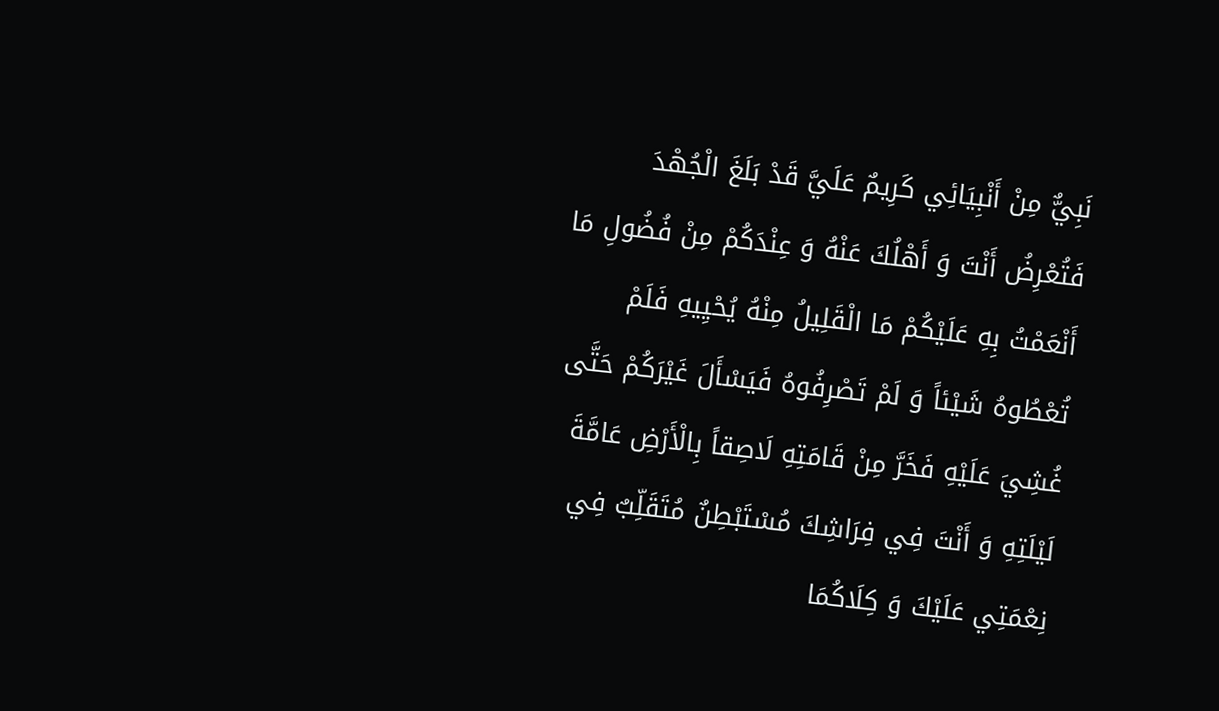نَبِيٌّ مِنْ أَنْبِيَائِي كَرِيمٌ عَلَيَّ قَدْ بَلَغَ الْجُهْدَ فَتُعْرِضُ أَنْتَ وَ أَهْلُكَ عَنْهُ وَ عِنْدَكُمْ مِنْ فُضُولِ مَا أَنْعَمْتُ بِهِ عَلَيْكُمْ مَا الْقَلِيلُ مِنْهُ يُحْيِيهِ فَلَمْ تُعْطُوهُ شَيْئاً وَ لَمْ تَصْرِفُوهُ فَيَسْأَلَ غَيْرَكُمْ حَتَّى غُشِيَ عَلَيْهِ فَخَرَّ مِنْ قَامَتِهِ لَاصِقاً بِالْأَرْضِ عَامَّةَ لَيْلَتِهِ وَ أَنْتَ فِي فِرَاشِكَ مُسْتَبْطِنٌ مُتَقَلِّبٌ فِي نِعْمَتِي عَلَيْكَ وَ كِلَاكُمَا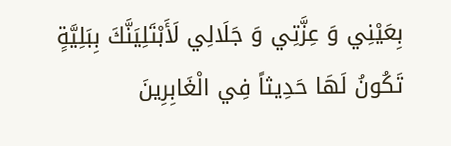بِعَيْنِي وَ عِزَّتِي وَ جَلَالِي لَأَبْتَلِيَنَّكَ بِبَلِيَّةٍ تَكُونُ لَهَا حَدِيثاً فِي الْغَابِرِينَ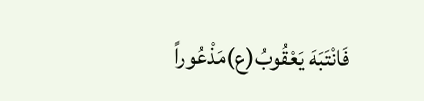فَانْتَبَهَ يَعْقُوبُ(ع)مَذْعُوراً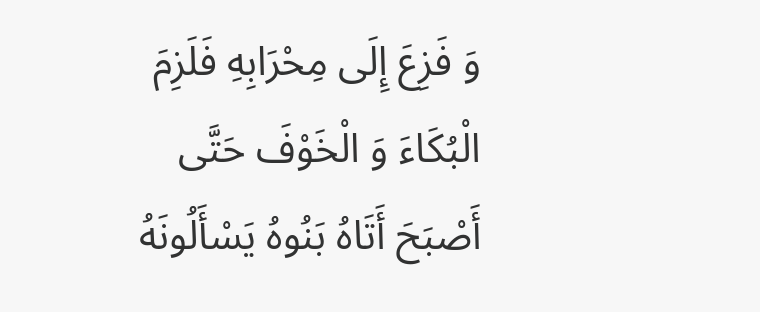وَ فَزِعَ إِلَى مِحْرَابِهِ فَلَزِمَ الْبُكَاءَ وَ الْخَوْفَ حَتَّى أَصْبَحَ أَتَاهُ بَنُوهُ يَسْأَلُونَهُ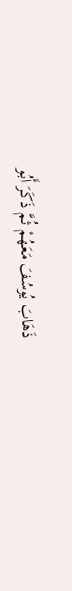ذَهَابَ يُوسُفَ مَعَهُمْ ثُمَّ ذَكَرَ أَبُو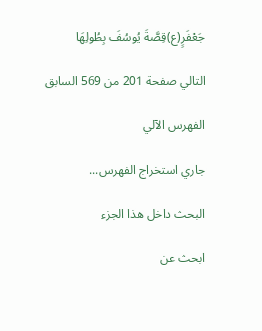جَعْفَرٍ(ع)قِصَّةَ يُوسُفَ بِطُولِهَا

التالي صفحة 201 من 569 السابق

الفهرس الآلي

جاري استخراج الفهرس...

البحث داخل هذا الجزء

ابحث عن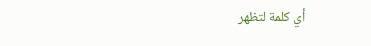أي كلمة لتظهر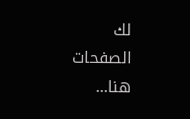لك الصفحات هنا...